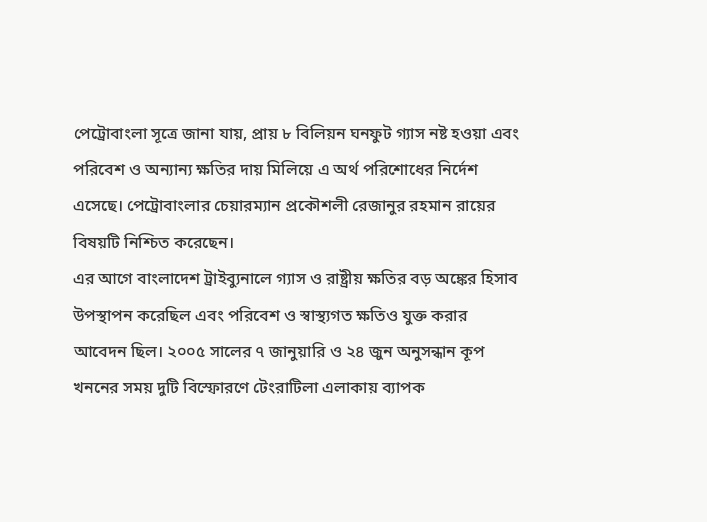পেট্রোবাংলা সূত্রে জানা যায়, প্রায় ৮ বিলিয়ন ঘনফুট গ্যাস নষ্ট হওয়া এবং পরিবেশ ও অন্যান্য ক্ষতির দায় মিলিয়ে এ অর্থ পরিশোধের নির্দেশ এসেছে। পেট্রোবাংলার চেয়ারম্যান প্রকৌশলী রেজানুর রহমান রায়ের বিষয়টি নিশ্চিত করেছেন।
এর আগে বাংলাদেশ ট্রাইব্যুনালে গ্যাস ও রাষ্ট্রীয় ক্ষতির বড় অঙ্কের হিসাব উপস্থাপন করেছিল এবং পরিবেশ ও স্বাস্থ্যগত ক্ষতিও যুক্ত করার আবেদন ছিল। ২০০৫ সালের ৭ জানুয়ারি ও ২৪ জুন অনুসন্ধান কূপ খননের সময় দুটি বিস্ফোরণে টেংরাটিলা এলাকায় ব্যাপক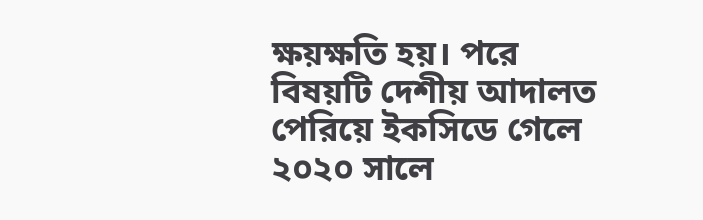ক্ষয়ক্ষতি হয়। পরে বিষয়টি দেশীয় আদালত পেরিয়ে ইকসিডে গেলে ২০২০ সালে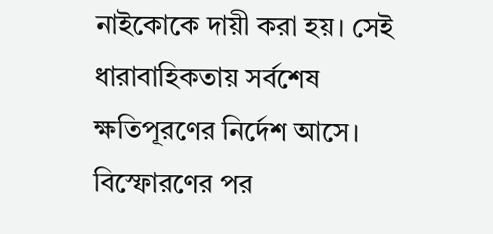নাইকোকে দায়ী করা হয়। সেই ধারাবাহিকতায় সর্বশেষ ক্ষতিপূরণের নির্দেশ আসে।
বিস্ফোরণের পর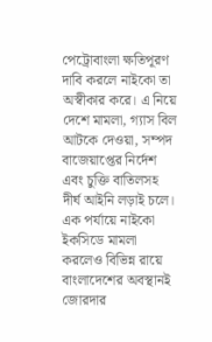পেট্রোবাংলা ক্ষতিপূরণ দাবি করলে নাইকো তা অস্বীকার করে। এ নিয়ে দেশে মামলা, গ্যাস বিল আটকে দেওয়া, সম্পদ বাজেয়াপ্তের নির্দেশ এবং চুক্তি বাতিলসহ দীর্ঘ আইনি লড়াই চলে। এক পর্যায়ে নাইকো ইকসিডে মামলা করলেও বিভিন্ন রায়ে বাংলাদেশের অবস্থানই জোরদার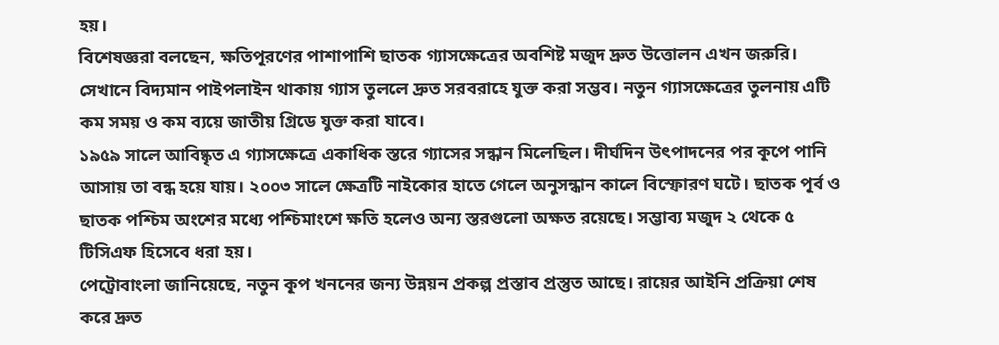হয়।
বিশেষজ্ঞরা বলছেন, ক্ষতিপূরণের পাশাপাশি ছাতক গ্যাসক্ষেত্রের অবশিষ্ট মজুদ দ্রুত উত্তোলন এখন জরুরি। সেখানে বিদ্যমান পাইপলাইন থাকায় গ্যাস তুললে দ্রুত সরবরাহে যুক্ত করা সম্ভব। নতুন গ্যাসক্ষেত্রের তুলনায় এটি কম সময় ও কম ব্যয়ে জাতীয় গ্রিডে যুক্ত করা যাবে।
১৯৫৯ সালে আবিষ্কৃত এ গ্যাসক্ষেত্রে একাধিক স্তরে গ্যাসের সন্ধান মিলেছিল। দীর্ঘদিন উৎপাদনের পর কূপে পানি আসায় তা বন্ধ হয়ে যায়। ২০০৩ সালে ক্ষেত্রটি নাইকোর হাতে গেলে অনুসন্ধান কালে বিস্ফোরণ ঘটে। ছাতক পূর্ব ও ছাতক পশ্চিম অংশের মধ্যে পশ্চিমাংশে ক্ষতি হলেও অন্য স্তরগুলো অক্ষত রয়েছে। সম্ভাব্য মজুদ ২ থেকে ৫ টিসিএফ হিসেবে ধরা হয়।
পেট্রোবাংলা জানিয়েছে, নতুন কূপ খননের জন্য উন্নয়ন প্রকল্প প্রস্তাব প্রস্তুত আছে। রায়ের আইনি প্রক্রিয়া শেষ করে দ্রুত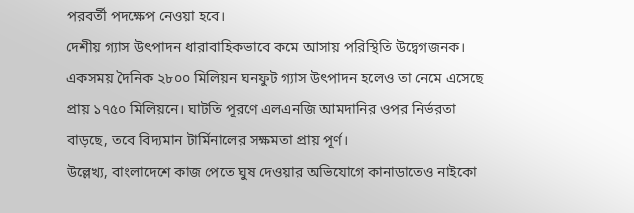পরবর্তী পদক্ষেপ নেওয়া হবে।
দেশীয় গ্যাস উৎপাদন ধারাবাহিকভাবে কমে আসায় পরিস্থিতি উদ্বেগজনক। একসময় দৈনিক ২৮০০ মিলিয়ন ঘনফুট গ্যাস উৎপাদন হলেও তা নেমে এসেছে প্রায় ১৭৫০ মিলিয়নে। ঘাটতি পূরণে এলএনজি আমদানির ওপর নির্ভরতা বাড়ছে, তবে বিদ্যমান টার্মিনালের সক্ষমতা প্রায় পূর্ণ।
উল্লেখ্য, বাংলাদেশে কাজ পেতে ঘুষ দেওয়ার অভিযোগে কানাডাতেও নাইকো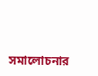সমালোচনার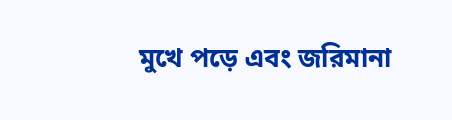মুখে পড়ে এবং জরিমানা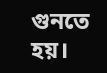গুনতে হয়।